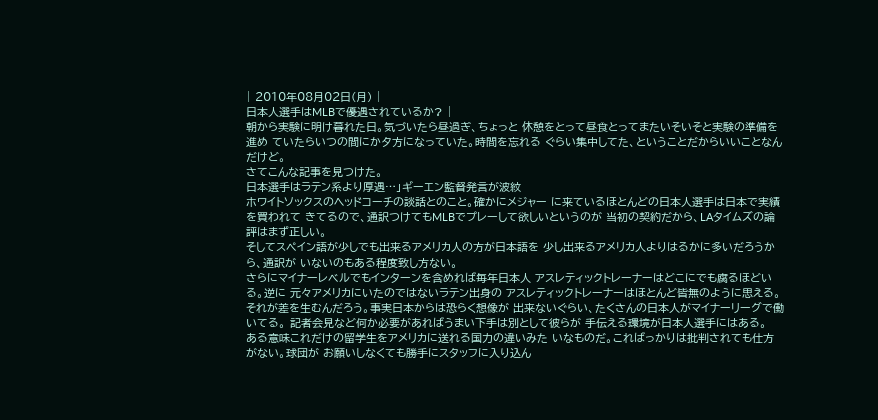| 2010年08月02日(月) |
日本人選手はMLBで優遇されているか? |
朝から実験に明け暮れた日。気づいたら昼過ぎ、ちょっと 休憩をとって昼食とってまたいそいそと実験の準備を進め ていたらいつの間にか夕方になっていた。時間を忘れる ぐらい集中してた、ということだからいいことなんだけど。
さてこんな記事を見つけた。
日本選手はラテン系より厚遇…」ギーエン監督発言が波紋
ホワイトソックスのヘッドコーチの談話とのこと。確かにメジャー に来ているほとんどの日本人選手は日本で実績を買われて きてるので、通訳つけてもMLBでプレーして欲しいというのが 当初の契約だから、LAタイムズの論評はまず正しい。
そしてスペイン語が少しでも出来るアメリカ人の方が日本語を 少し出来るアメリカ人よりはるかに多いだろうから、通訳が いないのもある程度致し方ない。
さらにマイナーレベルでもインターンを含めれば毎年日本人 アスレティックトレーナーはどこにでも腐るほどいる。逆に 元々アメリカにいたのではないラテン出身の アスレティックトレーナーはほとんど皆無のように思える。 それが差を生むんだろう。事実日本からは恐らく想像が 出来ないぐらい、たくさんの日本人がマイナーリーグで働いてる。 記者会見など何か必要があればうまい下手は別として彼らが 手伝える環境が日本人選手にはある。
ある意味これだけの留学生をアメリカに送れる国力の違いみた いなものだ。こればっかりは批判されても仕方がない。球団が お願いしなくても勝手にスタッフに入り込ん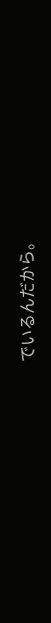でいるんだから。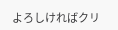よろしければクリ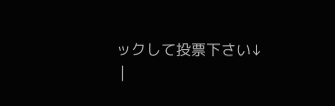ックして投票下さい↓
 |